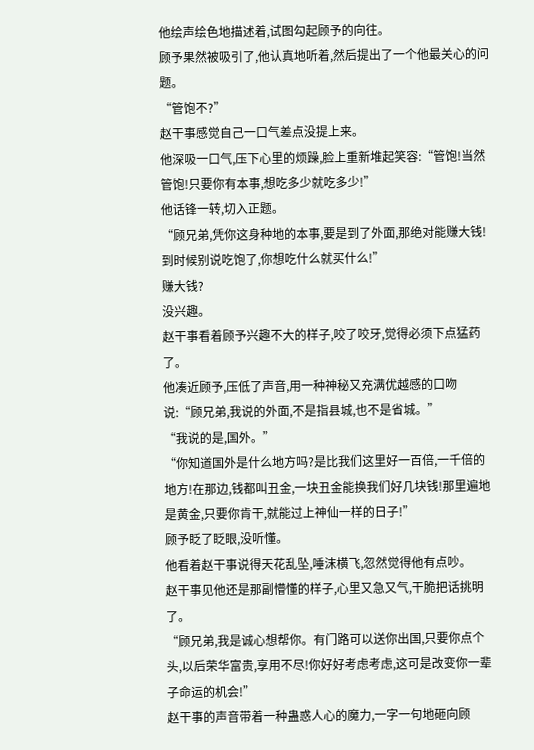他绘声绘色地描述着,试图勾起顾予的向往。
顾予果然被吸引了,他认真地听着,然后提出了一个他最关心的问题。
“管饱不?”
赵干事感觉自己一口气差点没提上来。
他深吸一口气,压下心里的烦躁,脸上重新堆起笑容:“管饱!当然管饱!只要你有本事,想吃多少就吃多少!”
他话锋一转,切入正题。
“顾兄弟,凭你这身种地的本事,要是到了外面,那绝对能赚大钱!到时候别说吃饱了,你想吃什么就买什么!”
赚大钱?
没兴趣。
赵干事看着顾予兴趣不大的样子,咬了咬牙,觉得必须下点猛药了。
他凑近顾予,压低了声音,用一种神秘又充满优越感的口吻说:“顾兄弟,我说的外面,不是指县城,也不是省城。”
“我说的是,国外。”
“你知道国外是什么地方吗?是比我们这里好一百倍,一千倍的地方!在那边,钱都叫丑金,一块丑金能换我们好几块钱!那里遍地是黄金,只要你肯干,就能过上神仙一样的日子!”
顾予眨了眨眼,没听懂。
他看着赵干事说得天花乱坠,唾沫横飞,忽然觉得他有点吵。
赵干事见他还是那副懵懂的样子,心里又急又气,干脆把话挑明了。
“顾兄弟,我是诚心想帮你。有门路可以送你出国,只要你点个头,以后荣华富贵,享用不尽!你好好考虑考虑,这可是改变你一辈子命运的机会!”
赵干事的声音带着一种蛊惑人心的魔力,一字一句地砸向顾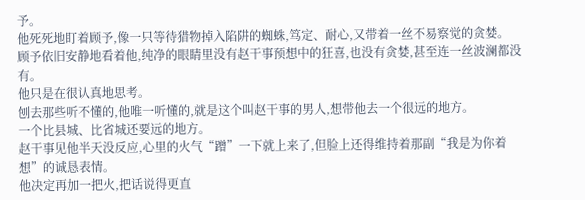予。
他死死地盯着顾予,像一只等待猎物掉入陷阱的蜘蛛,笃定、耐心,又带着一丝不易察觉的贪婪。
顾予依旧安静地看着他,纯净的眼睛里没有赵干事预想中的狂喜,也没有贪婪,甚至连一丝波澜都没有。
他只是在很认真地思考。
刨去那些听不懂的,他唯一听懂的,就是这个叫赵干事的男人,想带他去一个很远的地方。
一个比县城、比省城还要远的地方。
赵干事见他半天没反应,心里的火气“蹭”一下就上来了,但脸上还得维持着那副“我是为你着想”的诚恳表情。
他决定再加一把火,把话说得更直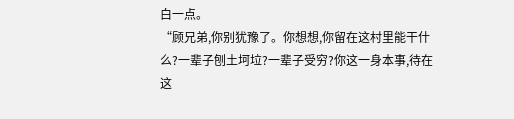白一点。
“顾兄弟,你别犹豫了。你想想,你留在这村里能干什么?一辈子刨土坷垃?一辈子受穷?你这一身本事,待在这